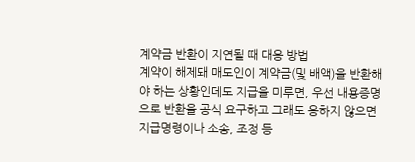계약금 반환이 지연될 때 대응 방법
계약이 해제돼 매도인이 계약금(및 배액)을 반환해야 하는 상황인데도 지급을 미루면, 우선 내용증명으로 반환을 공식 요구하고 그래도 응하지 않으면 지급명령이나 소송, 조정 등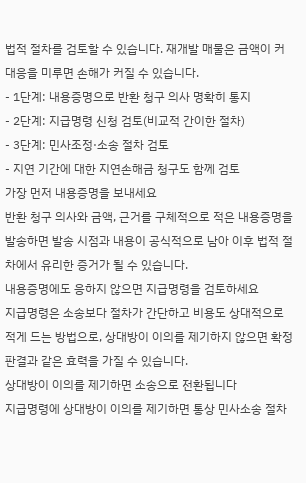법적 절차를 검토할 수 있습니다. 재개발 매물은 금액이 커 대응을 미루면 손해가 커질 수 있습니다.
- 1단계: 내용증명으로 반환 청구 의사 명확히 통지
- 2단계: 지급명령 신청 검토(비교적 간이한 절차)
- 3단계: 민사조정·소송 절차 검토
- 지연 기간에 대한 지연손해금 청구도 함께 검토
가장 먼저 내용증명을 보내세요
반환 청구 의사와 금액, 근거를 구체적으로 적은 내용증명을 발송하면 발송 시점과 내용이 공식적으로 남아 이후 법적 절차에서 유리한 증거가 될 수 있습니다.
내용증명에도 응하지 않으면 지급명령을 검토하세요
지급명령은 소송보다 절차가 간단하고 비용도 상대적으로 적게 드는 방법으로, 상대방이 이의를 제기하지 않으면 확정판결과 같은 효력을 가질 수 있습니다.
상대방이 이의를 제기하면 소송으로 전환됩니다
지급명령에 상대방이 이의를 제기하면 통상 민사소송 절차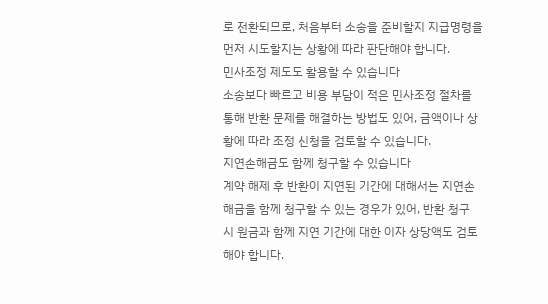로 전환되므로, 처음부터 소송을 준비할지 지급명령을 먼저 시도할지는 상황에 따라 판단해야 합니다.
민사조정 제도도 활용할 수 있습니다
소송보다 빠르고 비용 부담이 적은 민사조정 절차를 통해 반환 문제를 해결하는 방법도 있어, 금액이나 상황에 따라 조정 신청을 검토할 수 있습니다.
지연손해금도 함께 청구할 수 있습니다
계약 해제 후 반환이 지연된 기간에 대해서는 지연손해금을 함께 청구할 수 있는 경우가 있어, 반환 청구 시 원금과 함께 지연 기간에 대한 이자 상당액도 검토해야 합니다.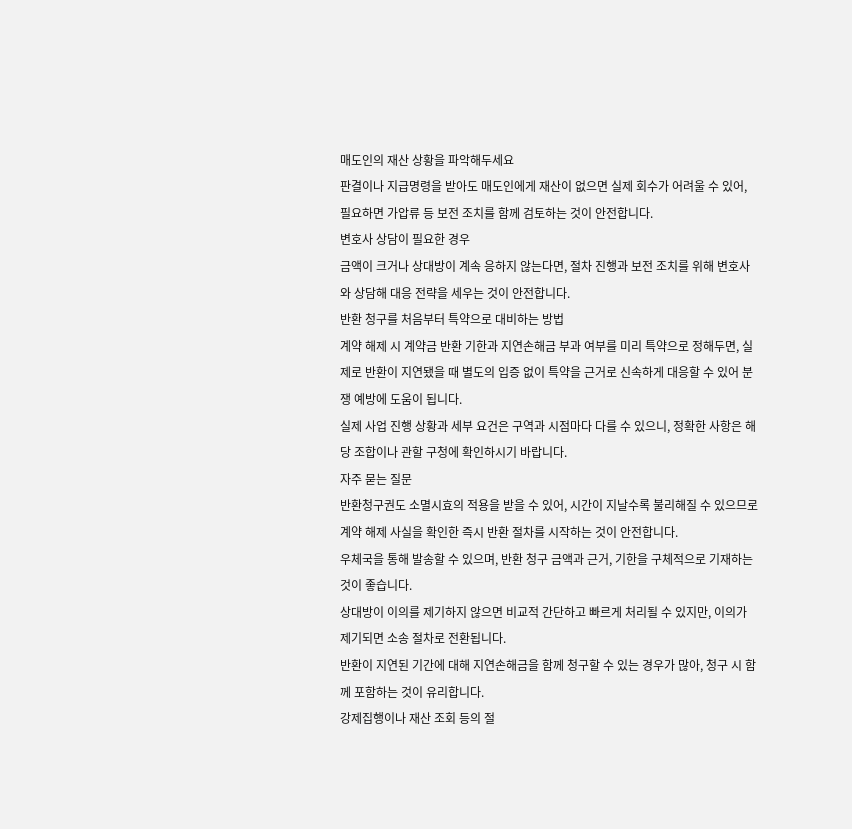매도인의 재산 상황을 파악해두세요
판결이나 지급명령을 받아도 매도인에게 재산이 없으면 실제 회수가 어려울 수 있어, 필요하면 가압류 등 보전 조치를 함께 검토하는 것이 안전합니다.
변호사 상담이 필요한 경우
금액이 크거나 상대방이 계속 응하지 않는다면, 절차 진행과 보전 조치를 위해 변호사와 상담해 대응 전략을 세우는 것이 안전합니다.
반환 청구를 처음부터 특약으로 대비하는 방법
계약 해제 시 계약금 반환 기한과 지연손해금 부과 여부를 미리 특약으로 정해두면, 실제로 반환이 지연됐을 때 별도의 입증 없이 특약을 근거로 신속하게 대응할 수 있어 분쟁 예방에 도움이 됩니다.
실제 사업 진행 상황과 세부 요건은 구역과 시점마다 다를 수 있으니, 정확한 사항은 해당 조합이나 관할 구청에 확인하시기 바랍니다.
자주 묻는 질문
반환청구권도 소멸시효의 적용을 받을 수 있어, 시간이 지날수록 불리해질 수 있으므로 계약 해제 사실을 확인한 즉시 반환 절차를 시작하는 것이 안전합니다.
우체국을 통해 발송할 수 있으며, 반환 청구 금액과 근거, 기한을 구체적으로 기재하는 것이 좋습니다.
상대방이 이의를 제기하지 않으면 비교적 간단하고 빠르게 처리될 수 있지만, 이의가 제기되면 소송 절차로 전환됩니다.
반환이 지연된 기간에 대해 지연손해금을 함께 청구할 수 있는 경우가 많아, 청구 시 함께 포함하는 것이 유리합니다.
강제집행이나 재산 조회 등의 절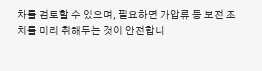차를 검토할 수 있으며, 필요하면 가압류 등 보전 조치를 미리 취해두는 것이 안전합니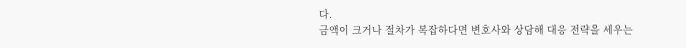다.
금액이 크거나 절차가 복잡하다면 변호사와 상담해 대응 전략을 세우는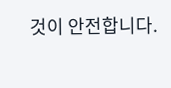것이 안전합니다.